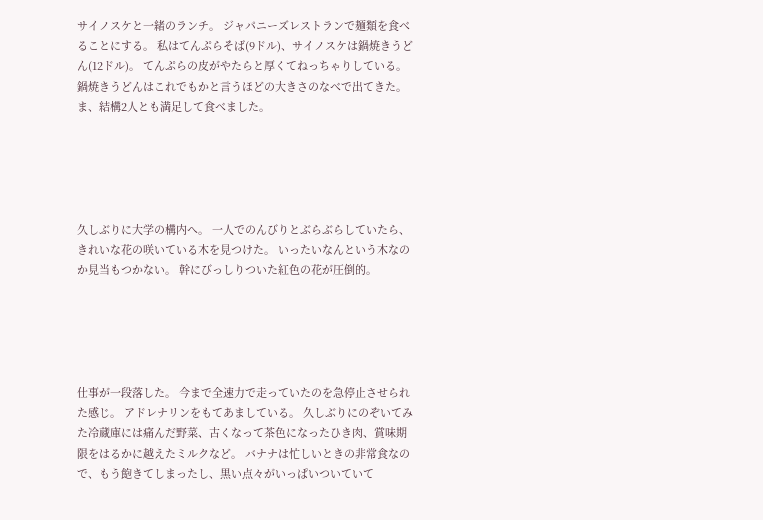サイノスケと一緒のランチ。 ジャパニーズレストランで麺類を食べることにする。 私はてんぷらそば(9ドル)、サイノスケは鍋焼きうどん(12ドル)。 てんぷらの皮がやたらと厚くてねっちゃりしている。 鍋焼きうどんはこれでもかと言うほどの大きさのなべで出てきた。 ま、結構2人とも満足して食べました。





久しぶりに大学の構内へ。 一人でのんびりとぶらぶらしていたら、きれいな花の咲いている木を見つけた。 いったいなんという木なのか見当もつかない。 幹にびっしりついた紅色の花が圧倒的。





仕事が一段落した。 今まで全速力で走っていたのを急停止させられた感じ。 アドレナリンをもてあましている。 久しぶりにのぞいてみた冷蔵庫には痛んだ野菜、古くなって茶色になったひき肉、賞味期限をはるかに越えたミルクなど。 バナナは忙しいときの非常食なので、もう飽きてしまったし、黒い点々がいっぱいついていて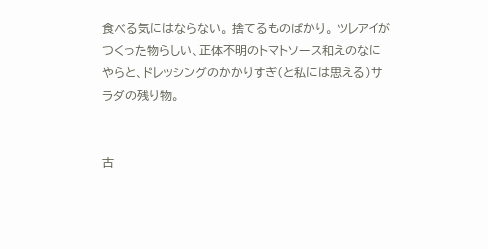食べる気にはならない。 捨てるものばかり。 ツレアイがつくった物らしい、正体不明のトマトソース和えのなにやらと、ドレッシングのかかりすぎ(と私には思える)サラダの残り物。


古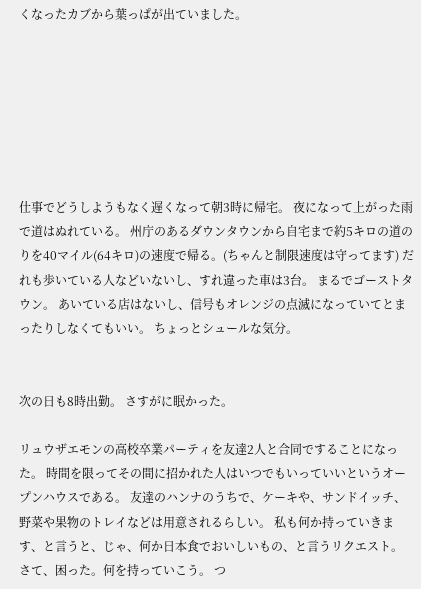くなったカブから葉っぱが出ていました。







仕事でどうしようもなく遅くなって朝3時に帰宅。 夜になって上がった雨で道はぬれている。 州庁のあるダウンタウンから自宅まで約5キロの道のりを40マイル(64キロ)の速度で帰る。(ちゃんと制限速度は守ってます) だれも歩いている人などいないし、すれ違った車は3台。 まるでゴーストタウン。 あいている店はないし、信号もオレンジの点滅になっていてとまったりしなくてもいい。 ちょっとシュールな気分。


次の日も8時出勤。 さすがに眠かった。

リュウザエモンの高校卒業パーティを友達2人と合同ですることになった。 時間を限ってその間に招かれた人はいつでもいっていいというオープンハウスである。 友達のハンナのうちで、ケーキや、サンドイッチ、野菜や果物のトレイなどは用意されるらしい。 私も何か持っていきます、と言うと、じゃ、何か日本食でおいしいもの、と言うリクエスト。 さて、困った。何を持っていこう。 つ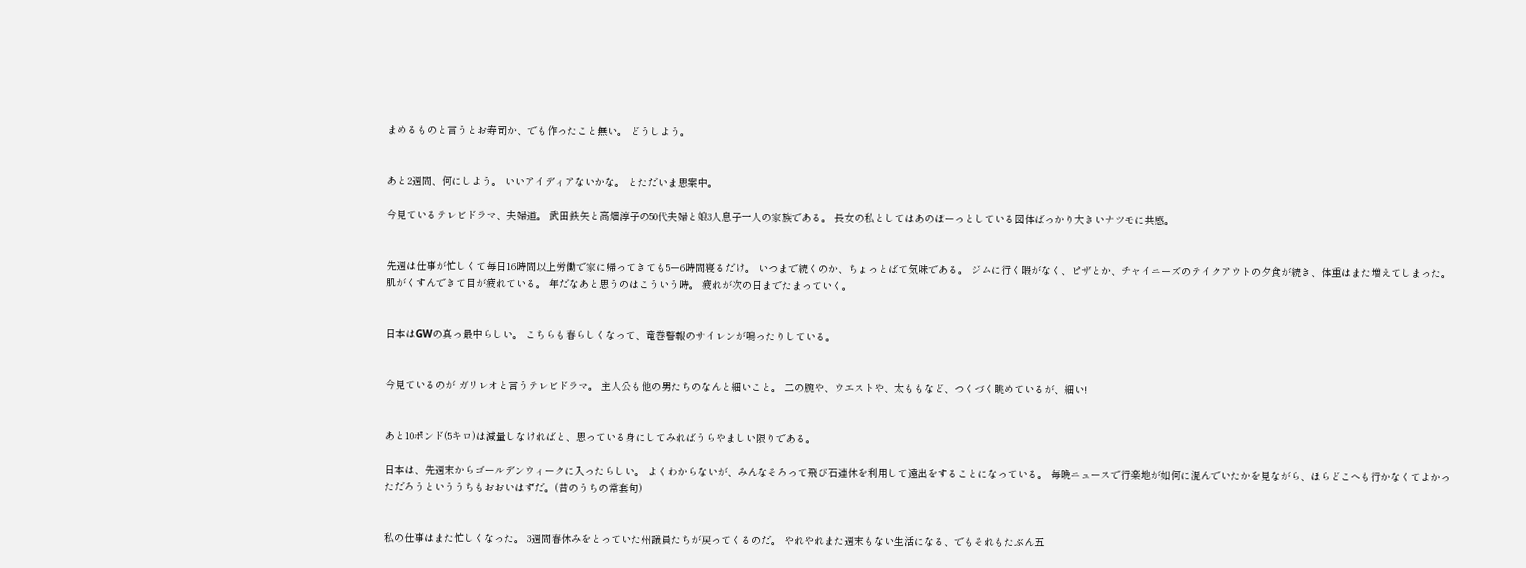まめるものと言うとお寿司か、でも作ったこと無い。 どうしよう。


あと2週間、何にしよう。 いいアイディアないかな。 とただいま思案中。

今見ているテレビドラマ、夫婦道。 武田鉄矢と高畑淳子の50代夫婦と娘3人息子一人の家族である。 長女の私としてはあのぼーっとしている図体ばっかり大きいナツモに共感。


先週は仕事が忙しくて毎日16時間以上労働で家に帰ってきても5ー6時間寝るだけ。 いつまで続くのか、ちょっとばて気味である。 ジムに行く暇がなく、ピザとか、チャイニーズのテイクアウトの夕食が続き、体重はまた増えてしまった。 肌がくすんできて目が疲れている。 年だなあと思うのはこういう時。 疲れが次の日までたまっていく。


日本はGWの真っ最中らしい。 こちらも春らしくなって、竜巻警報のサイレンが鳴ったりしている。


今見ているのが ガリレオと言うテレビドラマ。 主人公も他の男たちのなんと細いこと。 二の腕や、ウエストや、太ももなど、つくづく眺めているが、細い!


あと10ポンド(5キロ)は減量しなければと、思っている身にしてみればうらやましい限りである。

日本は、先週末からゴールデンウィークに入ったらしい。 よくわからないが、みんなそろって飛び石連休を利用して遠出をすることになっている。 毎晩ニュースで行楽地が如何に混んでいたかを見ながら、ほらどこへも行かなくてよかっただろうといううちもおおいはずだ。(昔のうちの常套句)


私の仕事はまた忙しくなった。 3週間春休みをとっていた州議員たちが戻ってくるのだ。 やれやれまた週末もない生活になる、でもそれもたぶん五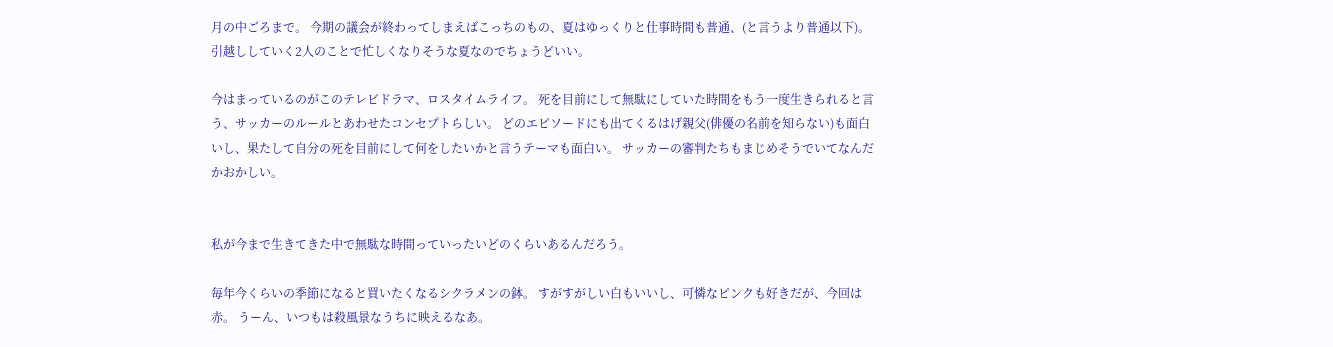月の中ごろまで。 今期の議会が終わってしまえばこっちのもの、夏はゆっくりと仕事時間も普通、(と言うより普通以下)。 引越ししていく2人のことで忙しくなりそうな夏なのでちょうどいい。

今はまっているのがこのテレビドラマ、ロスタイムライフ。 死を目前にして無駄にしていた時間をもう一度生きられると言う、サッカーのルールとあわせたコンセプトらしい。 どのエピソードにも出てくるはげ親父(俳優の名前を知らない)も面白いし、果たして自分の死を目前にして何をしたいかと言うテーマも面白い。 サッカーの審判たちもまじめそうでいてなんだかおかしい。


私が今まで生きてきた中で無駄な時間っていったいどのくらいあるんだろう。

毎年今くらいの季節になると買いたくなるシクラメンの鉢。 すがすがしい白もいいし、可憐なピンクも好きだが、今回は赤。 うーん、いつもは殺風景なうちに映えるなあ。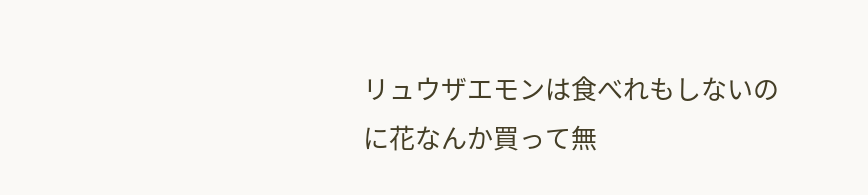リュウザエモンは食べれもしないのに花なんか買って無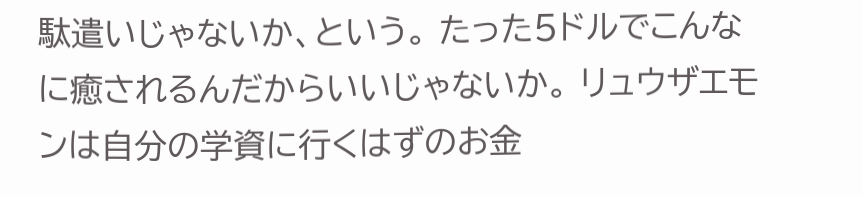駄遣いじゃないか、という。 たった5ドルでこんなに癒されるんだからいいじゃないか。 リュウザエモンは自分の学資に行くはずのお金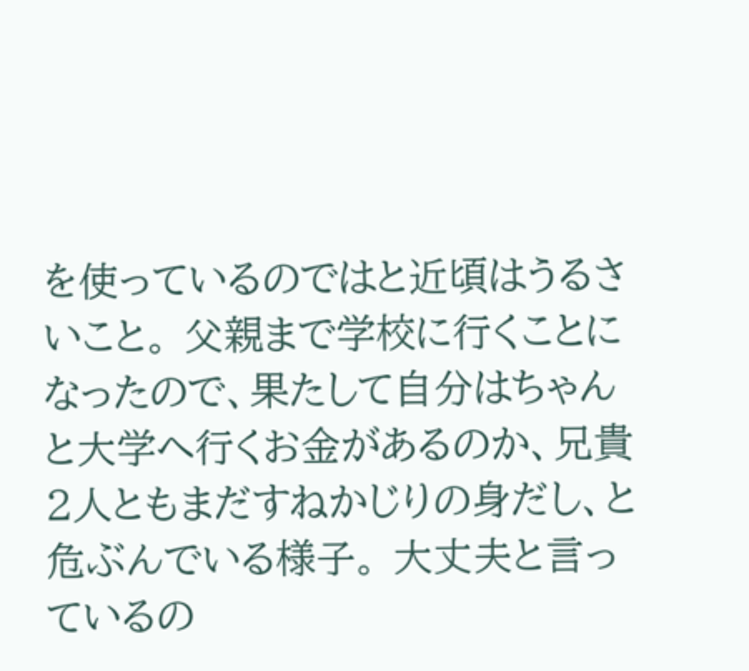を使っているのではと近頃はうるさいこと。 父親まで学校に行くことになったので、果たして自分はちゃんと大学へ行くお金があるのか、兄貴2人ともまだすねかじりの身だし、と危ぶんでいる様子。 大丈夫と言っているの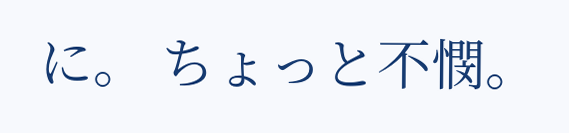に。 ちょっと不憫。